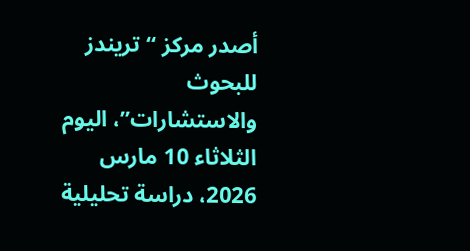أصدر مركز “تريندز للبحوث والاستشارات”، اليوم الثلاثاء 10 مارس 2026، دراسة تحليلية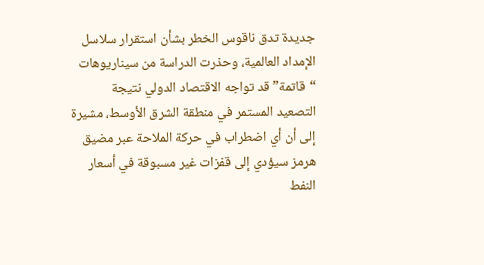جديدة تدق ناقوس الخطر بشأن استقرار سلاسل الإمداد العالمية، وحذرت الدراسة من سيناريوهات “قاتمة” قد تواجه الاقتصاد الدولي نتيجة التصعيد المستمر في منطقة الشرق الأوسط، مشيرة إلى أن أي اضطراب في حركة الملاحة عبر مضيق هرمز سيؤدي إلى قفزات غير مسبوقة في أسعار النفط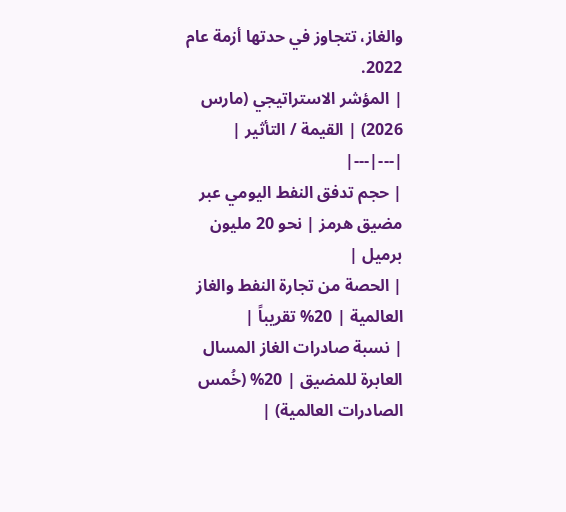والغاز، تتجاوز في حدتها أزمة عام 2022.
| المؤشر الاستراتيجي (مارس 2026) | القيمة / التأثير |
|---|---|
| حجم تدفق النفط اليومي عبر مضيق هرمز | نحو 20 مليون برميل |
| الحصة من تجارة النفط والغاز العالمية | 20% تقريباً |
| نسبة صادرات الغاز المسال العابرة للمضيق | 20% (خُمس الصادرات العالمية) |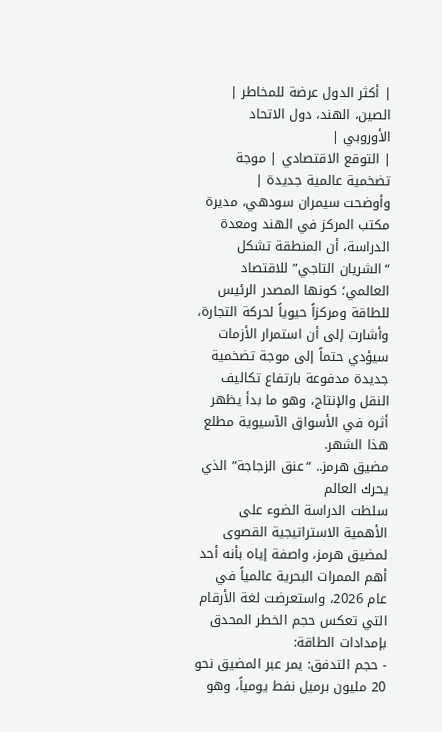| أكثر الدول عرضة للمخاطر | الصين، الهند، دول الاتحاد الأوروبي |
| التوقع الاقتصادي | موجة تضخمية عالمية جديدة |
وأوضحت سيمران سودهي، مديرة مكتب المركز في الهند ومعدة الدراسة، أن المنطقة تشكل “الشريان التاجي” للاقتصاد العالمي؛ كونها المصدر الرئيس للطاقة ومركزاً حيوياً لحركة التجارة، وأشارت إلى أن استمرار الأزمات سيؤدي حتماً إلى موجة تضخمية جديدة مدفوعة بارتفاع تكاليف النقل والإنتاج، وهو ما بدأ يظهر أثره في الأسواق الآسيوية مطلع هذا الشهر.
مضيق هرمز.. “عنق الزجاجة” الذي يحرك العالم
سلطت الدراسة الضوء على الأهمية الاستراتيجية القصوى لمضيق هرمز، واصفة إياه بأنه أحد أهم الممرات البحرية عالمياً في عام 2026، واستعرضت لغة الأرقام التي تعكس حجم الخطر المحدق بإمدادات الطاقة:
- حجم التدفق: يمر عبر المضيق نحو 20 مليون برميل نفط يومياً، وهو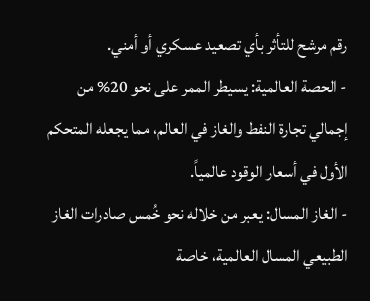رقم مرشح للتأثر بأي تصعيد عسكري أو أمني.
- الحصة العالمية: يسيطر الممر على نحو 20% من إجمالي تجارة النفط والغاز في العالم، مما يجعله المتحكم الأول في أسعار الوقود عالمياً.
- الغاز المسال: يعبر من خلاله نحو خُمس صادرات الغاز الطبيعي المسال العالمية، خاصة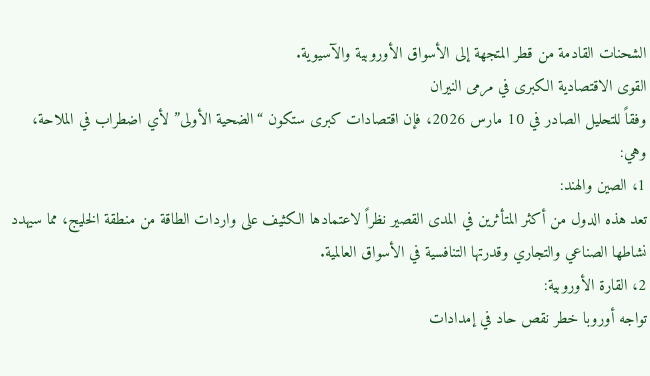الشحنات القادمة من قطر المتجهة إلى الأسواق الأوروبية والآسيوية.
القوى الاقتصادية الكبرى في مرمى النيران
وفقاً للتحليل الصادر في 10 مارس 2026، فإن اقتصادات كبرى ستكون “الضحية الأولى” لأي اضطراب في الملاحة، وهي:
1، الصين والهند:
تعد هذه الدول من أكثر المتأثرين في المدى القصير نظراً لاعتمادها الكثيف على واردات الطاقة من منطقة الخليج، مما سيهدد نشاطها الصناعي والتجاري وقدرتها التنافسية في الأسواق العالمية.
2، القارة الأوروبية:
تواجه أوروبا خطر نقص حاد في إمدادات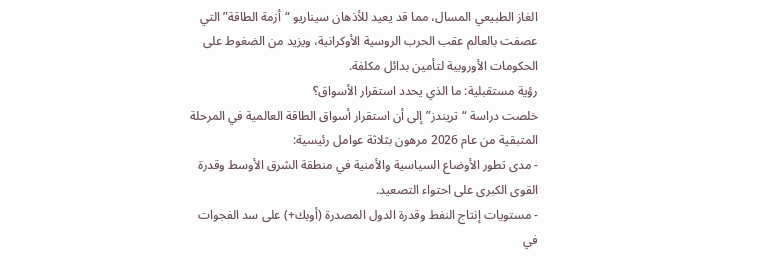الغاز الطبيعي المسال، مما قد يعيد للأذهان سيناريو “أزمة الطاقة” التي عصفت بالعالم عقب الحرب الروسية الأوكرانية، ويزيد من الضغوط على الحكومات الأوروبية لتأمين بدائل مكلفة.
رؤية مستقبلية: ما الذي يحدد استقرار الأسواق؟
خلصت دراسة “تريندز” إلى أن استقرار أسواق الطاقة العالمية في المرحلة المتبقية من عام 2026 مرهون بثلاثة عوامل رئيسية:
- مدى تطور الأوضاع السياسية والأمنية في منطقة الشرق الأوسط وقدرة القوى الكبرى على احتواء التصعيد.
- مستويات إنتاج النفط وقدرة الدول المصدرة (أوبك+) على سد الفجوات في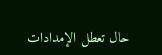حال تعطل الإمدادات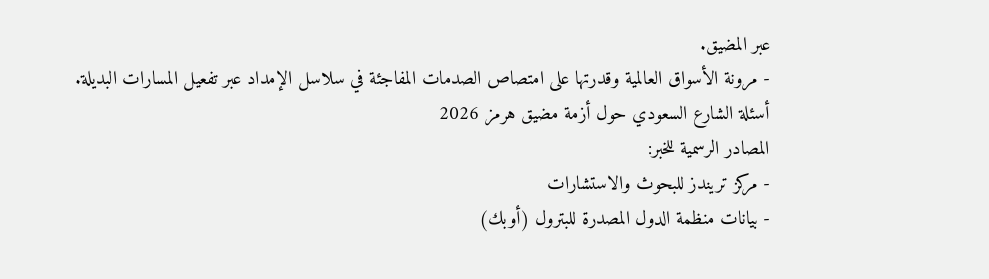عبر المضيق.
- مرونة الأسواق العالمية وقدرتها على امتصاص الصدمات المفاجئة في سلاسل الإمداد عبر تفعيل المسارات البديلة.
أسئلة الشارع السعودي حول أزمة مضيق هرمز 2026
المصادر الرسمية للخبر:
- مركز تريندز للبحوث والاستشارات
- بيانات منظمة الدول المصدرة للبترول (أوبك)